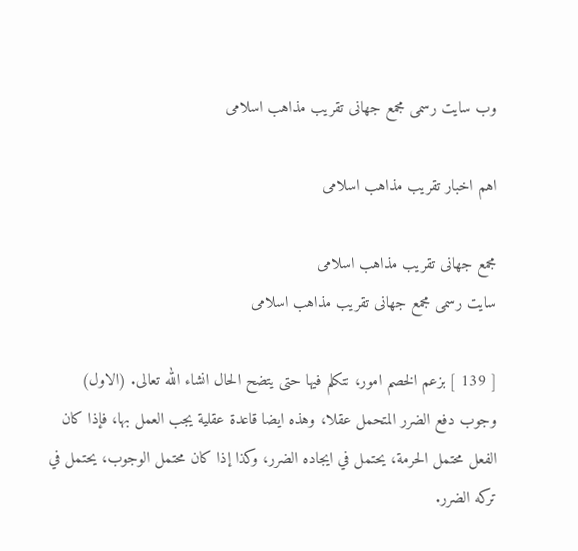وب سایت رسمی مجمع جهانى تقريب مذاهب اسلامى

اهم اخبار تقریب مذاهب اسلامی

مجمع جهانى تقريب مذاهب اسلامى
سایت رسمی مجمع جهانى تقريب مذاهب اسلامى

[ 139 ] بزعم الخصم امور، نتكلم فيها حتى يتضح الحال انشاء الله تعالى. (الاول) وجوب دفع الضرر المتحمل عقلا، وهذه ايضا قاعدة عقلية يجب العمل بها، فإذا كان الفعل محتمل الحرمة، يحتمل في ايجاده الضرر، وكذا إذا كان محتمل الوجوب، يحتمل في تركه الضرر.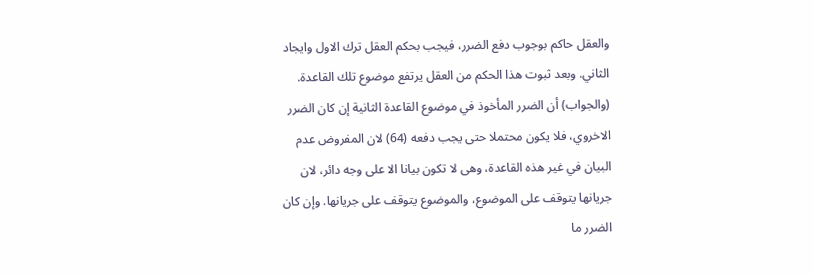والعقل حاكم بوجوب دفع الضرر، فيجب بحكم العقل ترك الاول وايجاد الثاني. وبعد ثبوت هذا الحكم من العقل يرتفع موضوع تلك القاعدة. (والجواب) أن الضرر المأخوذ في موضوع القاعدة الثانية إن كان الضرر الاخروي، فلا يكون محتملا حتى يجب دفعه (64) لان المفروض عدم البيان في غير هذه القاعدة، وهى لا تكون بيانا الا على وجه دائر، لان جريانها يتوقف على الموضوع، والموضوع يتوقف على جريانها. وإن كان الضرر ما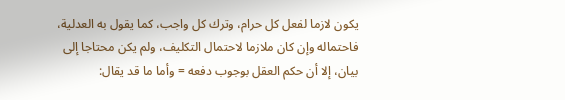يكون لازما لفعل كل حرام، وترك كل واجب، كما يقول به العدلية، فاحتماله وإن كان ملازما لاحتمال التكليف، ولم يكن محتاجا إلى بيان، إلا أن حكم العقل بوجوب دفعه = وأما ما قد يقال: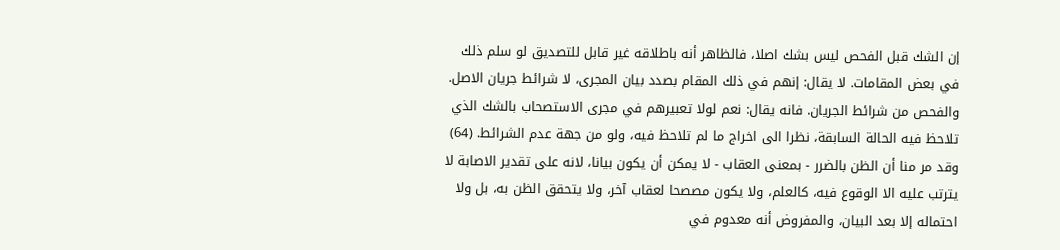إن الشك قبل الفحص ليس بشك اصلا، فالظاهر أنه باطلاقه غير قابل للتصديق لو سلم ذلك في بعض المقامات. لا يقال: إنهم في ذلك المقام بصدد بيان المجرى، لا شرائط جريان الاصل. والفحص من شرائط الجريان. فانه يقال: نعم لولا تعبيرهم في مجرى الاستصحاب بالشك الذي تلاحظ فيه الحالة السابقة، نظرا الى اخراج ما لم تلاحظ فيه، ولو من جهة عدم الشرائط. (64) وقد مر منا أن الظن بالضرر - بمعنى العقاب - لا يمكن أن يكون بيانا، لانه على تقدير الاصابة لا يترتب عليه الا الوقوع فيه، كالعلم، ولا يكون مصصحا لعقاب آخر، ولا يتحقق الظن به، بل ولا احتماله إلا بعد البيان، والمفروض أنه معدوم في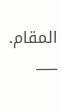المقام. ___